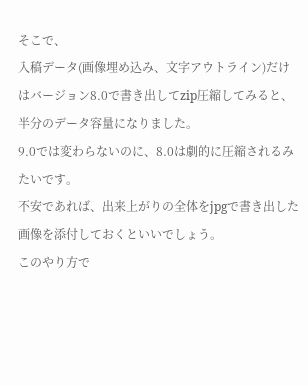そこで、
入稿データ(画像埋め込み、文字アウトライン)だけはバージョン8.0で書き出してzip圧縮してみると、半分のデータ容量になりました。
9.0では変わらないのに、8.0は劇的に圧縮されるみたいです。
不安であれば、出来上がりの全体をjpgで書き出した画像を添付しておくといいでしょう。
このやり方で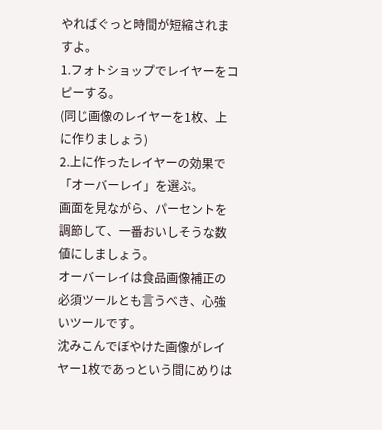やればぐっと時間が短縮されますよ。
1.フォトショップでレイヤーをコピーする。
(同じ画像のレイヤーを1枚、上に作りましょう)
2.上に作ったレイヤーの効果で「オーバーレイ」を選ぶ。
画面を見ながら、パーセントを調節して、一番おいしそうな数値にしましょう。
オーバーレイは食品画像補正の必須ツールとも言うべき、心強いツールです。
沈みこんでぼやけた画像がレイヤー1枚であっという間にめりは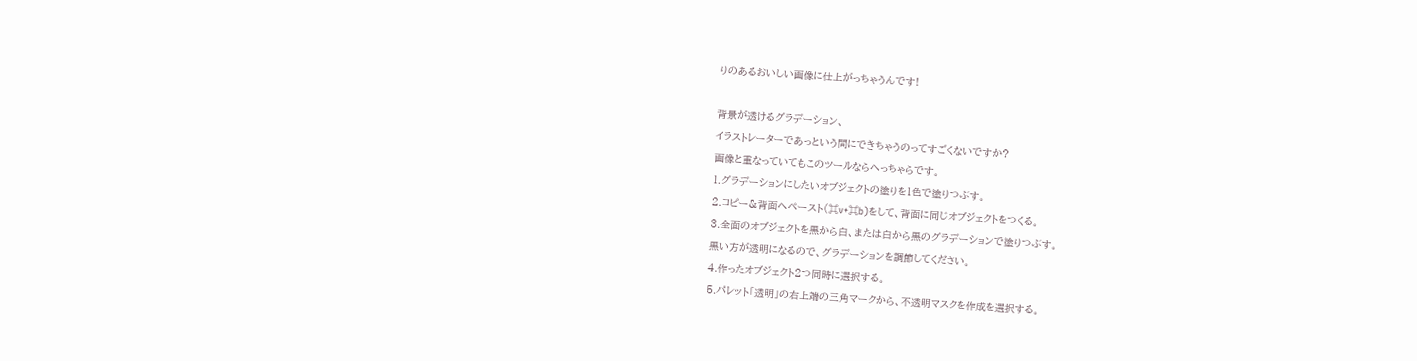りのあるおいしい画像に仕上がっちゃうんです!

背景が透けるグラデーション、
イラストレーターであっという間にできちゃうのってすごくないですか?
画像と重なっていてもこのツールならへっちゃらです。
1.グラデーションにしたいオブジェクトの塗りを1色で塗りつぶす。
2.コピー&背面へペースト(⌘v+⌘b)をして、背面に同じオブジェクトをつくる。
3.全面のオブジェクトを黒から白、または白から黒のグラデーションで塗りつぶす。
黒い方が透明になるので、グラデーションを調節してください。
4.作ったオブジェクト2つ同時に選択する。
5.パレット「透明」の右上端の三角マークから、不透明マスクを作成を選択する。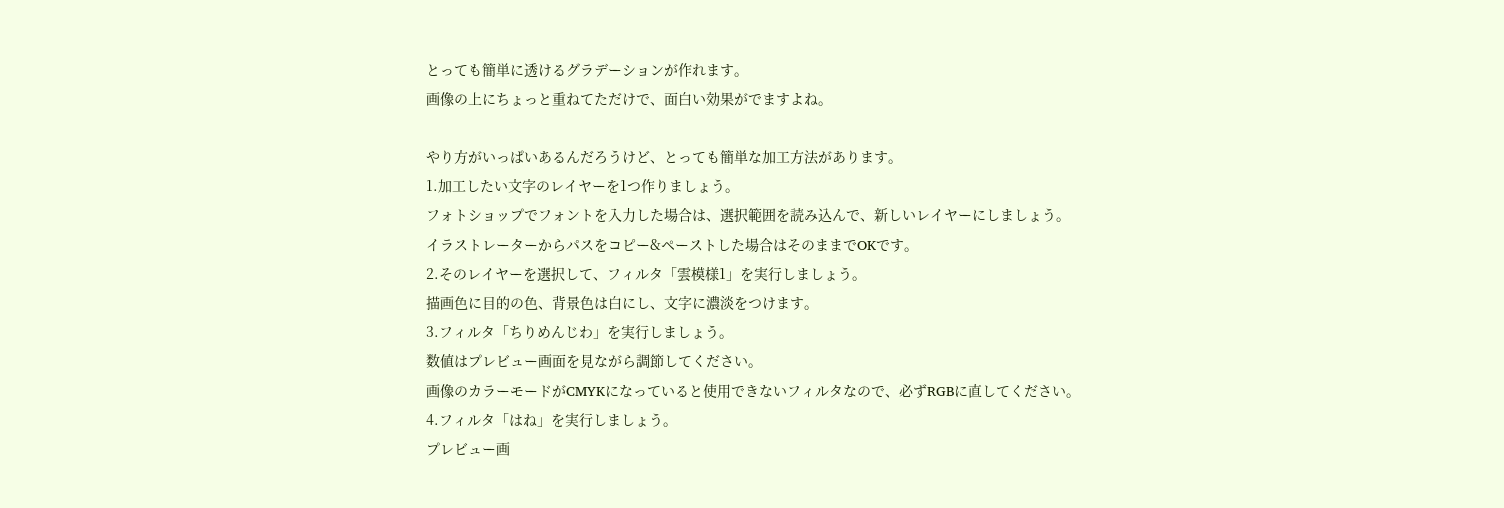とっても簡単に透けるグラデーションが作れます。
画像の上にちょっと重ねてただけで、面白い効果がでますよね。

やり方がいっぱいあるんだろうけど、とっても簡単な加工方法があります。
1.加工したい文字のレイヤーを1つ作りましょう。
フォトショップでフォントを入力した場合は、選択範囲を読み込んで、新しいレイヤーにしましょう。
イラストレーターからパスをコピー&ペーストした場合はそのままでOKです。
2.そのレイヤーを選択して、フィルタ「雲模様1」を実行しましょう。
描画色に目的の色、背景色は白にし、文字に濃淡をつけます。
3.フィルタ「ちりめんじわ」を実行しましょう。
数値はプレビュー画面を見ながら調節してください。
画像のカラーモードがCMYKになっていると使用できないフィルタなので、必ずRGBに直してください。
4.フィルタ「はね」を実行しましょう。
プレビュー画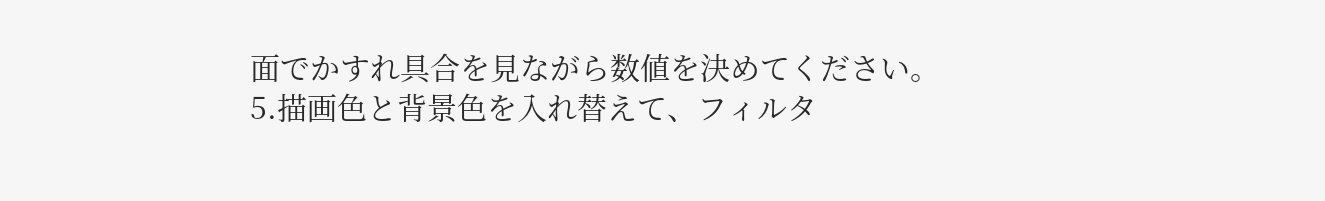面でかすれ具合を見ながら数値を決めてください。
5.描画色と背景色を入れ替えて、フィルタ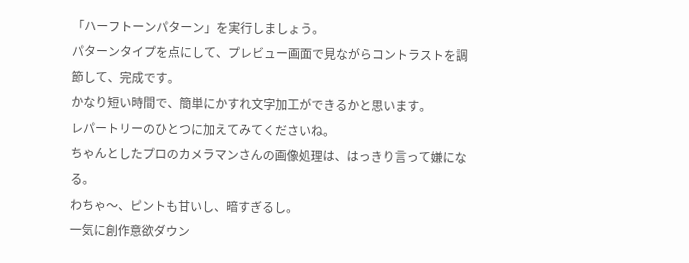「ハーフトーンパターン」を実行しましょう。
パターンタイプを点にして、プレビュー画面で見ながらコントラストを調節して、完成です。
かなり短い時間で、簡単にかすれ文字加工ができるかと思います。
レパートリーのひとつに加えてみてくださいね。
ちゃんとしたプロのカメラマンさんの画像処理は、はっきり言って嫌になる。
わちゃ〜、ピントも甘いし、暗すぎるし。
一気に創作意欲ダウン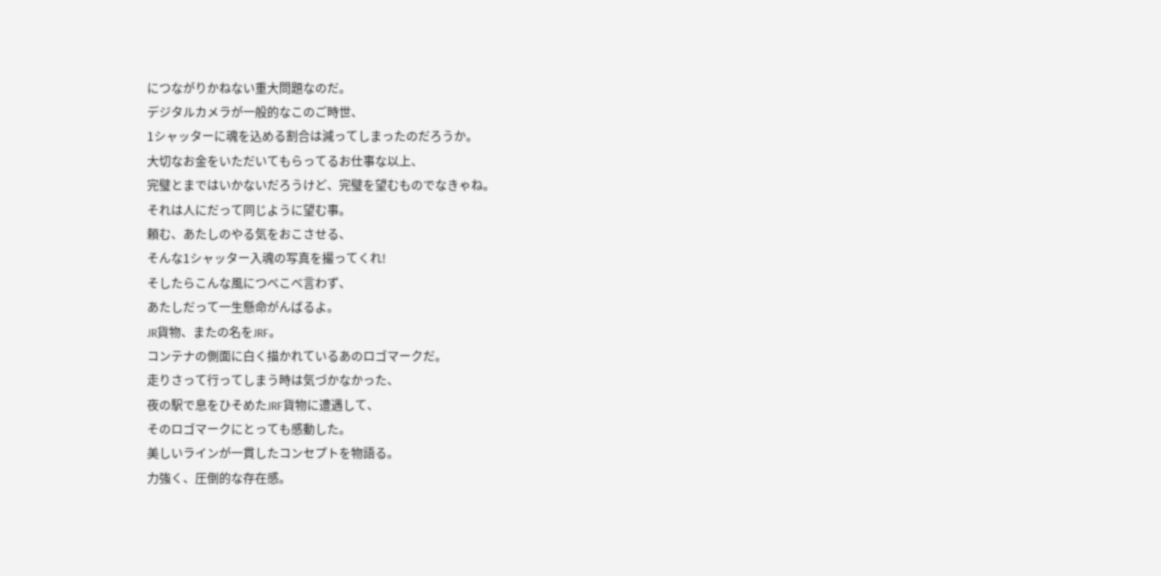につながりかねない重大問題なのだ。
デジタルカメラが一般的なこのご時世、
1シャッターに魂を込める割合は減ってしまったのだろうか。
大切なお金をいただいてもらってるお仕事な以上、
完璧とまではいかないだろうけど、完璧を望むものでなきゃね。
それは人にだって同じように望む事。
頼む、あたしのやる気をおこさせる、
そんな1シャッター入魂の写真を撮ってくれ!
そしたらこんな風につべこべ言わず、
あたしだって一生懸命がんばるよ。
JR貨物、またの名をJRF。
コンテナの側面に白く描かれているあのロゴマークだ。
走りさって行ってしまう時は気づかなかった、
夜の駅で息をひそめたJRF貨物に遭遇して、
そのロゴマークにとっても感動した。
美しいラインが一貫したコンセプトを物語る。
力強く、圧倒的な存在感。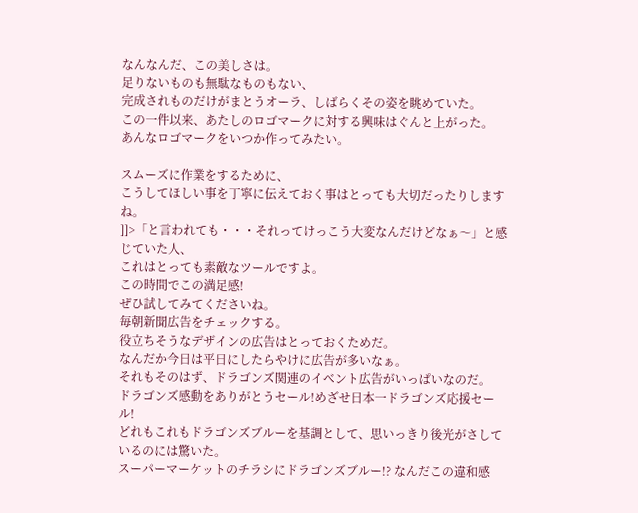なんなんだ、この美しさは。
足りないものも無駄なものもない、
完成されものだけがまとうオーラ、しばらくその姿を眺めていた。
この一件以来、あたしのロゴマークに対する興味はぐんと上がった。
あんなロゴマークをいつか作ってみたい。

スムーズに作業をするために、
こうしてほしい事を丁寧に伝えておく事はとっても大切だったりしますね。
]]>「と言われても・・・それってけっこう大変なんだけどなぁ〜」と感じていた人、
これはとっても素敵なツールですよ。
この時間でこの満足感!
ぜひ試してみてくださいね。
毎朝新聞広告をチェックする。
役立ちそうなデザインの広告はとっておくためだ。
なんだか今日は平日にしたらやけに広告が多いなぁ。
それもそのはず、ドラゴンズ関連のイベント広告がいっぱいなのだ。
ドラゴンズ感動をありがとうセール!めざせ日本一ドラゴンズ応援セール!
どれもこれもドラゴンズブルーを基調として、思いっきり後光がさしているのには驚いた。
スーパーマーケットのチラシにドラゴンズブルー!? なんだこの違和感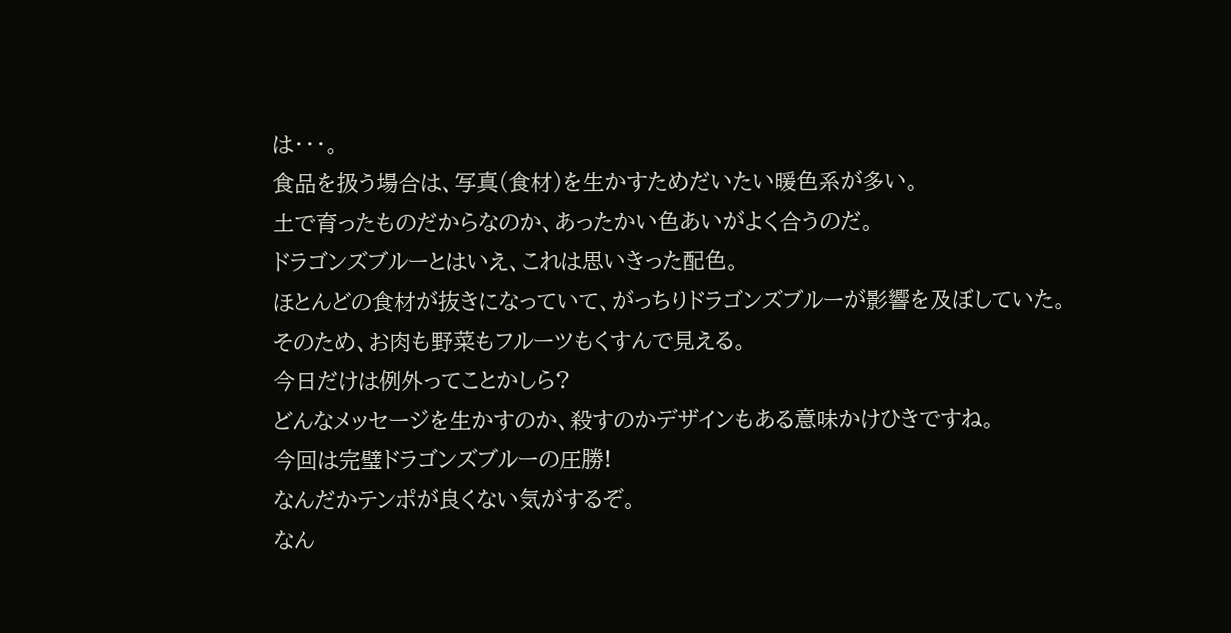は・・・。
食品を扱う場合は、写真(食材)を生かすためだいたい暖色系が多い。
土で育ったものだからなのか、あったかい色あいがよく合うのだ。
ドラゴンズブルーとはいえ、これは思いきった配色。
ほとんどの食材が抜きになっていて、がっちりドラゴンズブルーが影響を及ぼしていた。
そのため、お肉も野菜もフルーツもくすんで見える。
今日だけは例外ってことかしら?
どんなメッセージを生かすのか、殺すのかデザインもある意味かけひきですね。
今回は完璧ドラゴンズブルーの圧勝!
なんだかテンポが良くない気がするぞ。
なん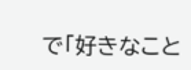で「好きなこと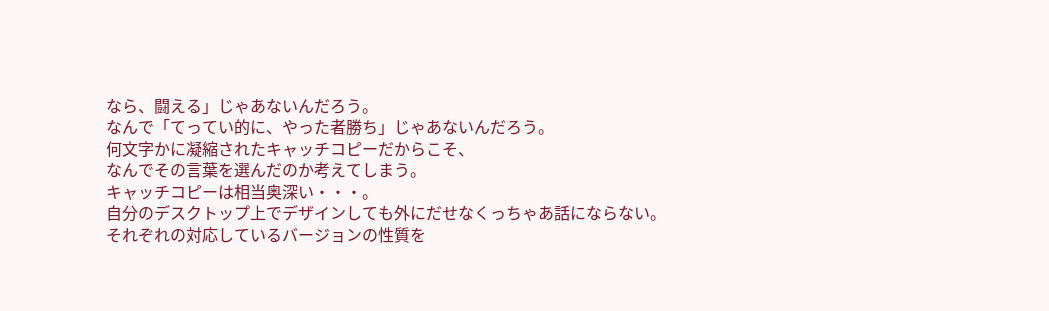なら、闘える」じゃあないんだろう。
なんで「てってい的に、やった者勝ち」じゃあないんだろう。
何文字かに凝縮されたキャッチコピーだからこそ、
なんでその言葉を選んだのか考えてしまう。
キャッチコピーは相当奥深い・・・。
自分のデスクトップ上でデザインしても外にだせなくっちゃあ話にならない。
それぞれの対応しているバージョンの性質を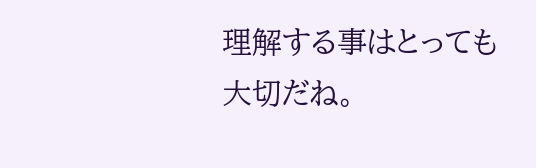理解する事はとっても大切だね。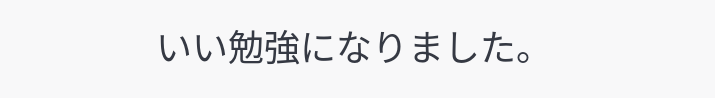いい勉強になりました。